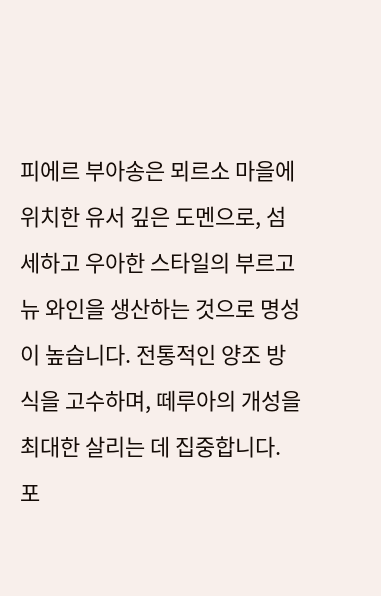피에르 부아송은 뫼르소 마을에 위치한 유서 깊은 도멘으로, 섬세하고 우아한 스타일의 부르고뉴 와인을 생산하는 것으로 명성이 높습니다. 전통적인 양조 방식을 고수하며, 떼루아의 개성을 최대한 살리는 데 집중합니다. 포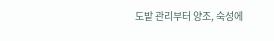도밭 관리부터 양조, 숙성에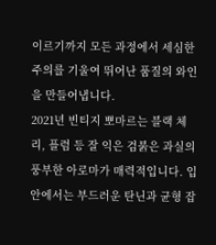이르기까지 모든 과정에서 세심한 주의를 기울여 뛰어난 품질의 와인을 만들어냅니다.
2021년 빈티지 뽀마르는 블랙 체리, 플럼 등 잘 익은 검붉은 과실의 풍부한 아로마가 매력적입니다. 입 안에서는 부드러운 탄닌과 균형 잡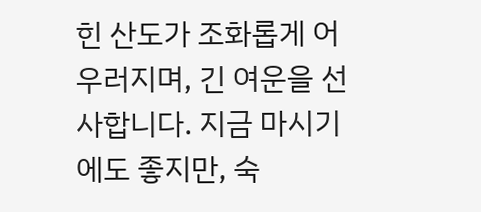힌 산도가 조화롭게 어우러지며, 긴 여운을 선사합니다. 지금 마시기에도 좋지만, 숙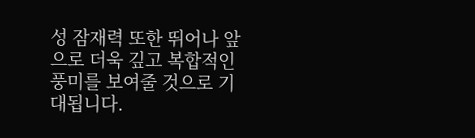성 잠재력 또한 뛰어나 앞으로 더욱 깊고 복합적인 풍미를 보여줄 것으로 기대됩니다.